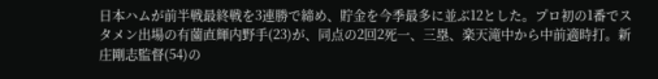日本ハムが前半戦最終戦を3連勝で締め、貯金を今季最多に並ぶ12とした。プロ初の1番でスタメン出場の有薗直輝内野手(23)が、同点の2回2死一、三塁、楽天滝中から中前適時打。新庄剛志監督(54)の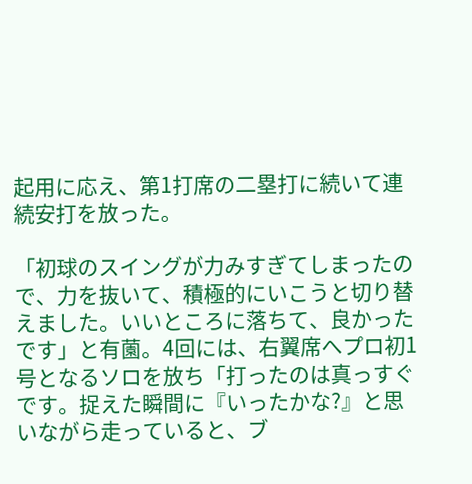起用に応え、第1打席の二塁打に続いて連続安打を放った。

「初球のスイングが力みすぎてしまったので、力を抜いて、積極的にいこうと切り替えました。いいところに落ちて、良かったです」と有薗。4回には、右翼席へプロ初1号となるソロを放ち「打ったのは真っすぐです。捉えた瞬間に『いったかな?』と思いながら走っていると、ブ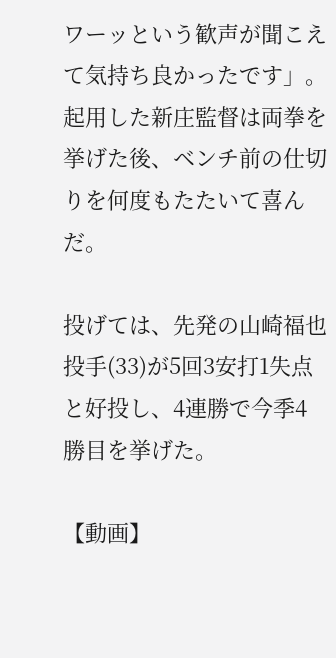ワーッという歓声が聞こえて気持ち良かったです」。起用した新庄監督は両拳を挙げた後、ベンチ前の仕切りを何度もたたいて喜んだ。

投げては、先発の山崎福也投手(33)が5回3安打1失点と好投し、4連勝で今季4勝目を挙げた。

【動画】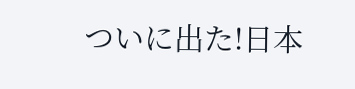ついに出た!日本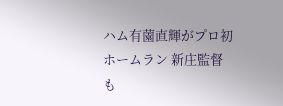ハム有薗直輝がプロ初ホームラン 新庄監督も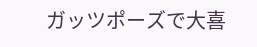ガッツポーズで大喜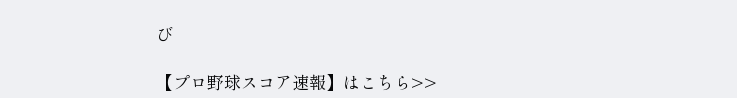び

【プロ野球スコア速報】はこちら>>